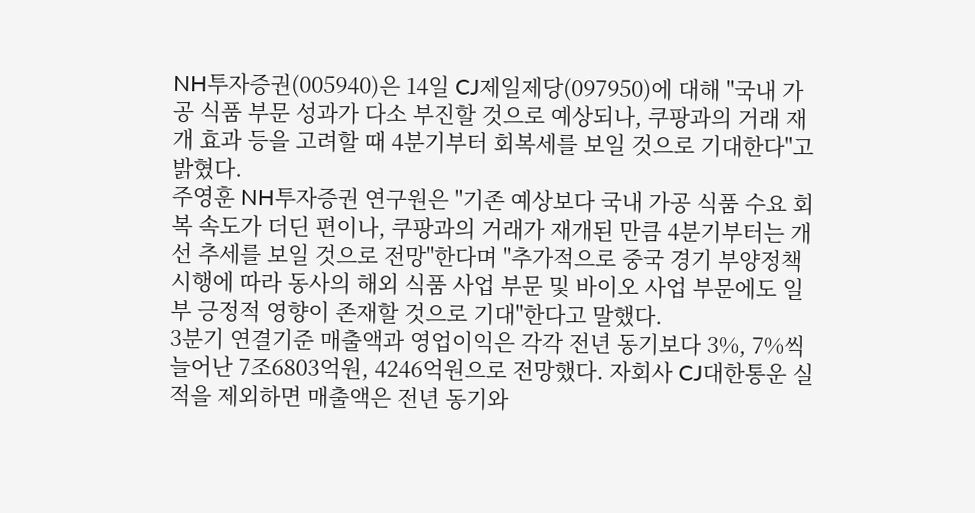NH투자증권(005940)은 14일 CJ제일제당(097950)에 대해 "국내 가공 식품 부문 성과가 다소 부진할 것으로 예상되나, 쿠팡과의 거래 재개 효과 등을 고려할 때 4분기부터 회복세를 보일 것으로 기대한다"고 밝혔다.
주영훈 NH투자증권 연구원은 "기존 예상보다 국내 가공 식품 수요 회복 속도가 더딘 편이나, 쿠팡과의 거래가 재개된 만큼 4분기부터는 개선 추세를 보일 것으로 전망"한다며 "추가적으로 중국 경기 부양정책 시행에 따라 동사의 해외 식품 사업 부문 및 바이오 사업 부문에도 일부 긍정적 영향이 존재할 것으로 기대"한다고 말했다.
3분기 연결기준 매출액과 영업이익은 각각 전년 동기보다 3%, 7%씩 늘어난 7조6803억원, 4246억원으로 전망했다. 자회사 CJ대한통운 실적을 제외하면 매출액은 전년 동기와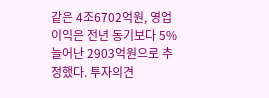같은 4조6702억원, 영업이익은 전년 동기보다 5% 늘어난 2903억원으로 추정했다. 투자의견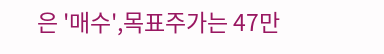은 '매수',목표주가는 47만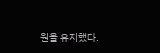원을 유지했다.